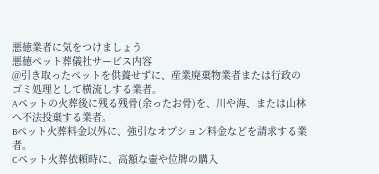悪徳業者に気をつけましょう
悪徳ペット葬儀社サービス内容
@引き取ったペットを供養せずに、産業廃棄物業者または行政のゴミ処理として横流しする業者。
Aペットの火葬後に残る残骨(余ったお骨)を、川や海、または山林へ不法投棄する業者。
Bペット火葬料金以外に、強引なオプション料金などを請求する業者。
Cペット火葬依頼時に、高額な壷や位牌の購入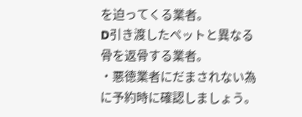を迫ってくる業者。
D引き渡したペットと異なる骨を返骨する業者。
・悪徳業者にだまされない為に予約時に確認しましょう。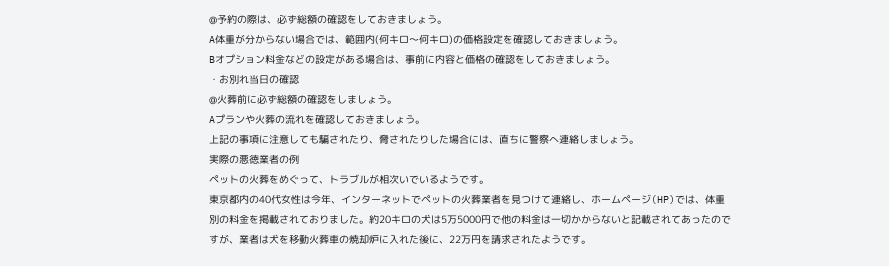@予約の際は、必ず総額の確認をしておきましょう。
A体重が分からない場合では、範囲内(何キロ〜何キロ)の価格設定を確認しておきましょう。
Bオプション料金などの設定がある場合は、事前に内容と価格の確認をしておきましょう。
・お別れ当日の確認
@火葬前に必ず総額の確認をしましょう。
Aプランや火葬の流れを確認しておきましょう。
上記の事項に注意しても騙されたり、脅されたりした場合には、直ちに警察へ連絡しましょう。
実際の悪徳業者の例
ペットの火葬をめぐって、トラブルが相次いでいるようです。
東京都内の40代女性は今年、インターネットでペットの火葬業者を見つけて連絡し、ホームページ(HP)では、体重別の料金を掲載されておりました。約20キロの犬は5万5000円で他の料金は一切かからないと記載されてあったのですが、業者は犬を移動火葬車の焼却炉に入れた後に、22万円を請求されたようです。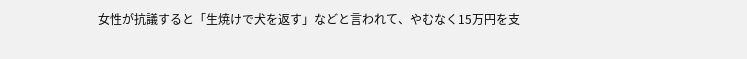女性が抗議すると「生焼けで犬を返す」などと言われて、やむなく15万円を支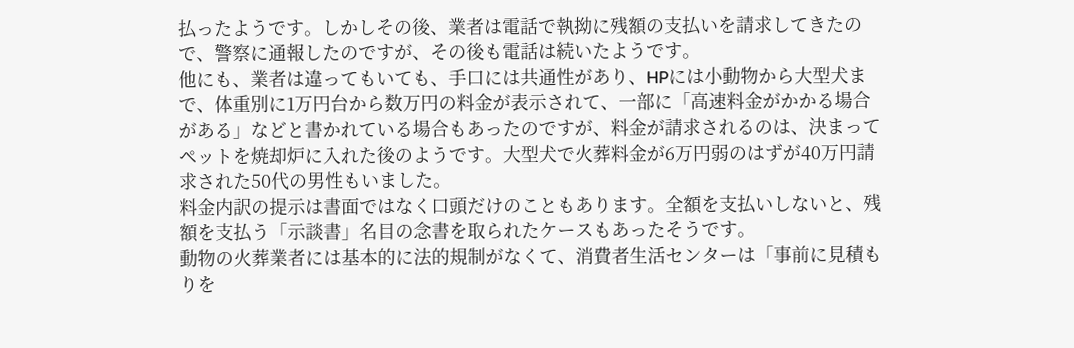払ったようです。しかしその後、業者は電話で執拗に残額の支払いを請求してきたので、警察に通報したのですが、その後も電話は続いたようです。
他にも、業者は違ってもいても、手口には共通性があり、HPには小動物から大型犬まで、体重別に1万円台から数万円の料金が表示されて、一部に「高速料金がかかる場合がある」などと書かれている場合もあったのですが、料金が請求されるのは、決まってペットを焼却炉に入れた後のようです。大型犬で火葬料金が6万円弱のはずが40万円請求された50代の男性もいました。
料金内訳の提示は書面ではなく口頭だけのこともあります。全額を支払いしないと、残額を支払う「示談書」名目の念書を取られたケースもあったそうです。
動物の火葬業者には基本的に法的規制がなくて、消費者生活センターは「事前に見積もりを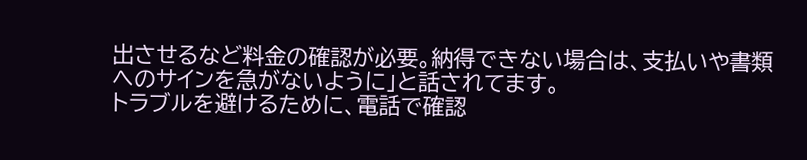出させるなど料金の確認が必要。納得できない場合は、支払いや書類へのサインを急がないように」と話されてます。
トラブルを避けるために、電話で確認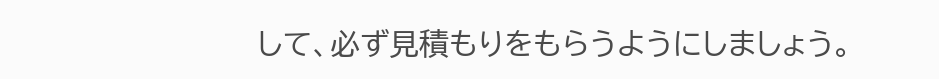して、必ず見積もりをもらうようにしましょう。